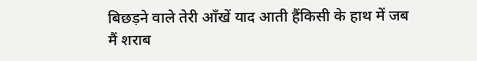बिछड़ने वाले तेरी आँखें याद आती हैंकिसी के हाथ में जब मैं शराब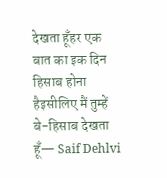देखता हूँहर एक बात का इक दिन हिसाब होना हैइसीलिए मैं तुम्हें बे-हिसाब देखता हूँ— Saif Dehlvi